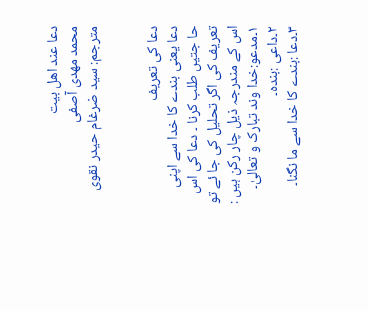دعا عند اهل بيت
محمد مهدی آصفی
مترجم: سيد ضرغام حيدر نقوی


دعا کی تعریف
دعا یعنی بندے کا خدا سے اپنی حا جتيں طلب کرنا ۔ دعا کی اس تعریف کی اگر تحليل کی جا ئے تو اس کے مندرجہ ذیل چار رکن ہيں :
١۔مدعو:خدا وند تبارک و تعالیٰ۔
٢۔داعی :بندہ۔
٣۔دعا :بندے کا خدا سے ما نگنا۔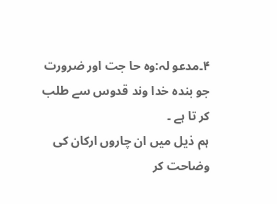۴۔مدعو لہ:وہ حا جت اور ضرورت جو بندہ خدا وند قدوس سے طلب کر تا ہے ۔
ہم ذیل ميں ان چاروں ارکان کی وضاحت کر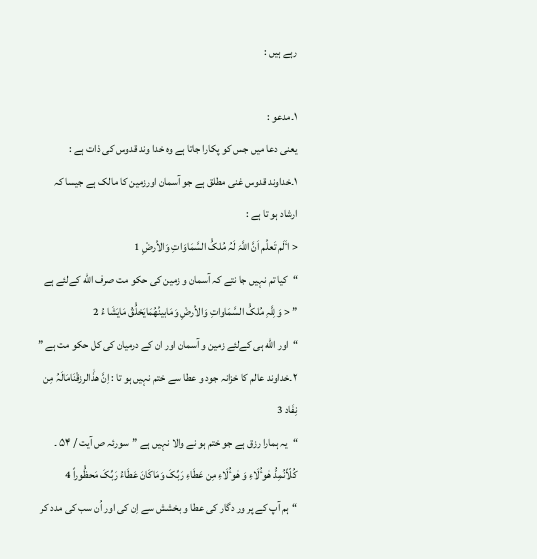رہے ہيں :

١۔مدعو :
یعنی دعا ميں جس کو پکارا جاتا ہے وہ خدا وند قدوس کی ذات ہے :
١۔خداوند قدوس غنی مطلق ہے جو آسمان اورزمين کا مالک ہے جيسا کہ ارشاد ہو تا ہے :
< اٴَلَم تَعلَْم اَنَّ اللَّہَ لَہُ مُلکُْ السَّمَاوَاتِ وَالاَْرضِْ 1
“کيا تم نہيں جا نتے کہ آسمان و زمين کی حکو مت صرف الله کےلئے ہے ” < وَ لِلَّہِ مُلکُْ السَّمَاواتِ وَالاَْرضِْ وَمَابينَْهُمَایَخلُْقُ مَایَشَا ءُ 2
“اور الله ہی کےلئے زمين و آسمان اور ان کے درميان کی کل حکو مت ہے ” ٢۔خداوند عالم کا خزانہ جود و عطا سے ختم نہيں ہو تا : اِنَّ هذَٰالرزقْنَامَالَہُ مِن نِفَاد 3
“یہ ہمارا رزق ہے جو ختم ہو نے والا نہيں ہے ”سورئہ ص آیت / ۵۴ ۔ کُلّاًنُمِدُّ هٰوٴُلَاءِ وَ هٰوٴُلَاءِ مِن عَطَاءِ رَبِّکَ وَمَاکَانَ عَطَاءُ رَبِّکَ مَحظُْوراً 4
“ہم آپ کے پر ور دگار کی عطا و بخشش سے اِن کی اور اُن سب کی مدد کر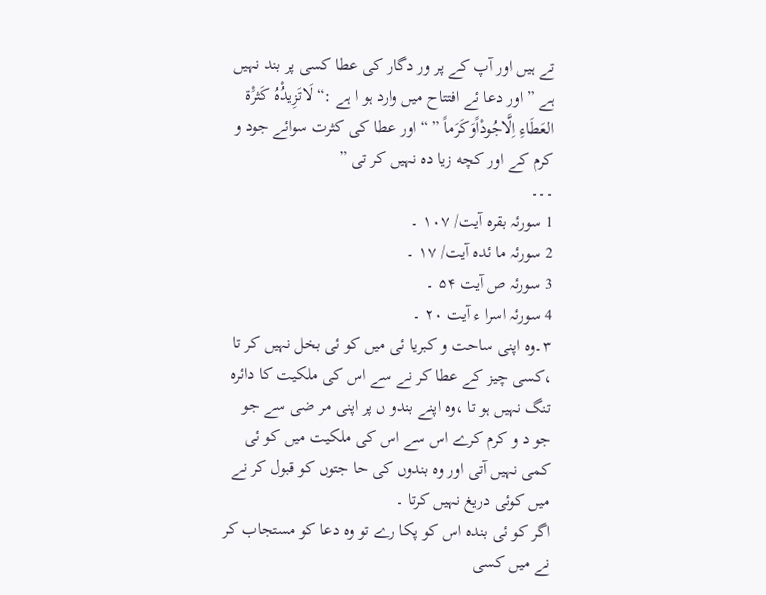تے ہيں اور آپ کے پر ور دگار کی عطا کسی پر بند نہيں ہے ” اور دعا ئے افتتاح ميں وارد ہو ا ہے :“لَاتَزِیدُْہُ کَثرَْة العَطَاءِ اِلَّاجُودْاًوَکَرَماً ” “اور عطا کی کثرت سوائے جود و کرم کے اور کچه زیا دہ نہيں کر تی ”
۔۔۔
1 سورئہ بقرہ آیت/ ١٠٧ ۔
2 سورئہ ما ئدہ آیت/ ١٧ ۔
3 سورئہ ص آیت ۵۴ ۔
4 سورئہ اسرا ء آیت ٢٠ ۔
٣۔وہ اپنی ساحت و کبریا ئی ميں کو ئی بخل نہيں کر تا ،کسی چيز کے عطا کر نے سے اس کی ملکيت کا دائرہ تنگ نہيں ہو تا ،وہ اپنے بندو ں پر اپنی مر ضی سے جو جو د و کرم کرے اس سے اس کی ملکيت ميں کو ئی کمی نہيں آتی اور وہ بندوں کی حا جتوں کو قبول کر نے ميں کوئی دریغ نہيں کرتا ۔
اگر کو ئی بندہ اس کو پکا رے تو وہ دعا کو مستجاب کر نے ميں کسی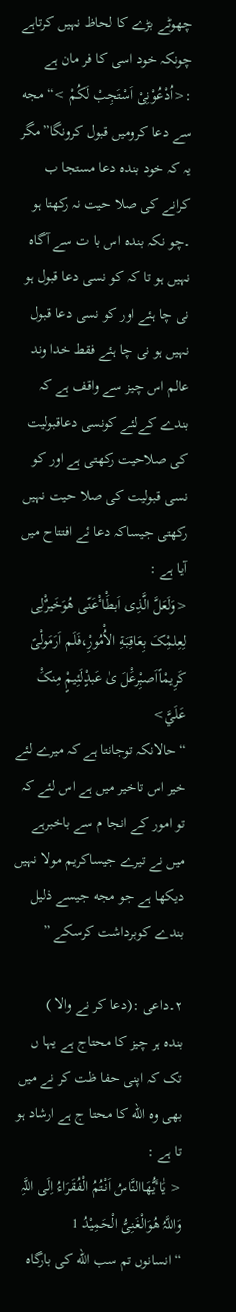چهوڻے بڑے کا لحاظ نہيں کرتاہے چونکہ خود اسی کا فر مان ہے :<اُدْعُوْنِیْ اَسْتَجِبْ لَکُمْ >“مجه سے دعا کروميں قبول کرونگا”مگر یہ کہ خود بندہ دعا مستجا ب کرانے کی صلا حيت نہ رکهتا ہو ۔چو نکہ بندہ اس با ت سے آگاہ نہيں ہو تا کہ کو نسی دعا قبول ہو نی چا ہئے اور کو نسی دعا قبول نہيں ہو نی چا ہئے فقط خدا وند عالم اس چيز سے واقف ہے کہ بندے کےلئے کونسی دعاقبوليت کی صلاحيت رکهتی ہے اور کو نسی قبوليت کی صلا حيت نہيں رکهتی جيساکہ دعا ئے افتتاح ميں آیا ہے :
<وَلَعَلَّ الَّذِی اَبطَْاٴْعَنّی هُوَخَيرٌْلِی لِعِلمِْکَ بِعَاقِبَةِ الاُْمُورِْ،فَلَم اَرَمَولْیً کَرِیمْاًاَصبِْرعَْلَ یٰ عَبدٍْلَئِيمٍْ مِنکَْ عَلَيَّ>
“حالانکہ توجانتا ہے کہ ميرے لئے خير اس تاخير ميں ہے اس لئے کہ تو امور کے انجا م سے باخبرہے ميں نے تيرے جيساکریم مولا نہيں دیکها ہے جو مجه جيسے ذليل بندے کوبرداشت کرسکے ”

٢۔داعی :(دعا کر نے والا )
بندہ ہر چيز کا محتاج ہے یہا ں تک کہ اپنی حفا ظت کر نے ميں بهی وہ الله کا محتا ج ہے ارشاد ہو تا ہے :
< یَٰاٴَیُّهَاالنَّاسُ اَنْتُمُ الْفُقَرَاءُ اِلَی اللَّہِ وَاللَّہُ هُوَالْغَنِیُّ الْحَمِيْدُ 1
“انسانوں تم سب الله کی بارگاہ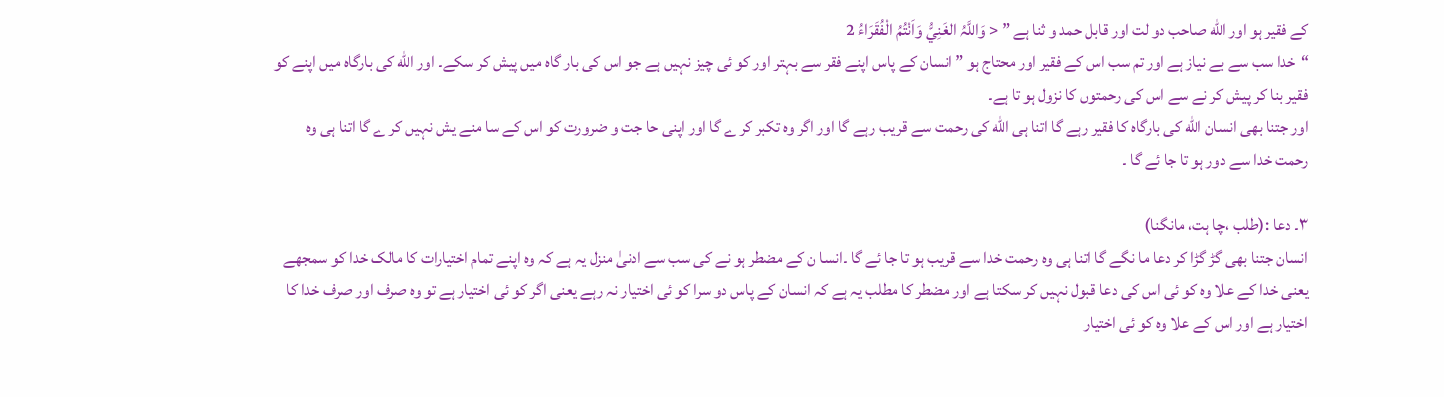کے فقير ہو اور الله صاحب دو لت اور قابل حمد و ثنا ہے ” < وَاللَّہُ الغَنِيُّ وَاَنْتُمُ الْفُقَرَاءُ 2
“خدا سب سے بے نياز ہے اور تم سب اس کے فقير اور محتاج ہو ” انسان کے پاس اپنے فقر سے بہتر اور کو ئی چيز نہيں ہے جو اس کی بار گاہ ميں پيش کر سکے۔ اور الله کی بارگاہ ميں اپنے کو فقير بنا کر پيش کر نے سے اس کی رحمتوں کا نزول ہو تا ہے۔
اور جتنا بهی انسان الله کی بارگاہ کا فقير رہے گا اتنا ہی الله کی رحمت سے قریب رہے گا اور اگر وہ تکبر کر ے گا اور اپنی حا جت و ضرورت کو اس کے سا منے یش نہيں کر ے گا اتنا ہی وہ رحمت خدا سے دور ہو تا جا ئے گا ۔

٣۔ دعا :(طلب ،چا ہت، مانگنا)
انسان جتنا بهی گڑ گڑا کر دعا ما نگے گا اتنا ہی وہ رحمت خدا سے قریب ہو تا جا ئے گا ۔انسا ن کے مضطر ہو نے کی سب سے ادنیٰ منزل یہ ہے کہ وہ اپنے تمام اختيارات کا مالک خدا کو سمجهے یعنی خدا کے علا وہ کو ئی اس کی دعا قبول نہيں کر سکتا ہے اور مضطر کا مطلب یہ ہے کہ انسان کے پاس دو سرا کو ئی اختيار نہ رہے یعنی اگر کو ئی اختيار ہے تو وہ صرف اور صرف خدا کا اختيار ہے اور اس کے علا وہ کو ئی اختيار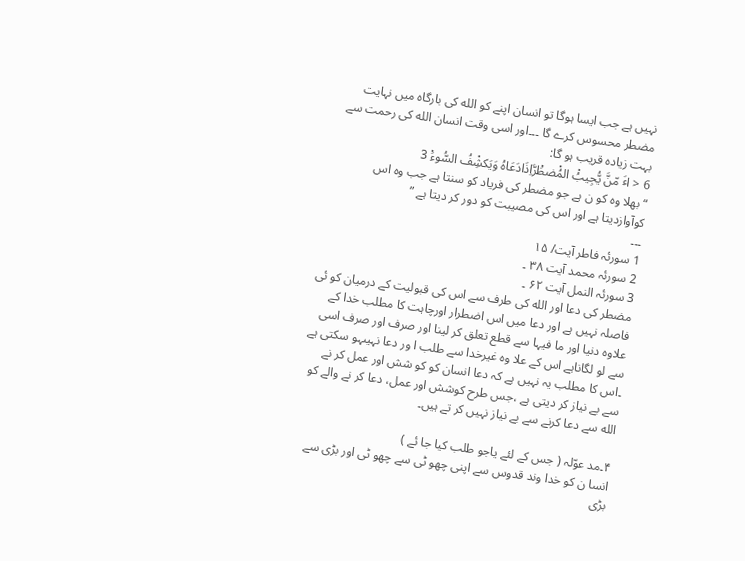نہيں ہے جب ایسا ہوگا تو انسان اپنے کو الله کی بارگاہ ميں نہایت مضطر محسوس کرے گا ۔۔۔اور اسی وقت انسان الله کی رحمت سے بہت زیادہ قریب ہو گا:
6 < اٴَ مّنَّ یُّجِيبُْ المُْضطَْرَّاِذَادَعَاہُ وَیَکشِْفُ السُّوءَْ 3
“بهلا وہ کو ن ہے جو مضطر کی فریاد کو سنتا ہے جب وہ اس کوآوازدیتا ہے اور اس کی مصيبت کو دور کر دیتا ہے ”
۔۔۔
1 سورئہ فاطر آیت/ ١۵
2 سورئہ محمد آیت ٣٨ ۔
3 سورئہ النمل آیت ۶٢ ۔
مضطر کی دعا اور الله کی طرف سے اس کی قبوليت کے درميان کو ئی فاصلہ نہيں ہے اور دعا ميں اس اضطرار اورچاہت کا مطلب خدا کے علاوہ دنيا اور ما فيہا سے قطع تعلق کر لينا اور صرف اور صرف اسی سے لو لگاناہے اس کے علا وہ غيرخدا سے طلب ا ور دعا نہيںہو سکتی ہے ۔اس کا مطلب یہ نہيں ہے کہ دعا انسان کو کو شش اور عمل کر نے سے بے نياز کر دیتی ہے ،جس طرح کوشش اور عمل، دعا کر نے والے کو الله سے دعا کرنے سے بے نياز نہيں کر تے ہيں۔

۴۔مد عوّلہ ( جس کے لئے یاجو طلب کيا جا ئے )
انسا ن کو خدا وند قدوس سے اپنی چهو ڻی سے چهو ڻی اور بڑی سے بڑی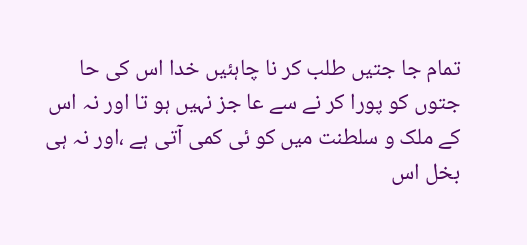تمام جا جتيں طلب کر نا چاہئيں خدا اس کی حا جتوں کو پورا کر نے سے عا جز نہيں ہو تا اور نہ اس کے ملک و سلطنت ميں کو ئی کمی آتی ہے ،اور نہ ہی بخل اس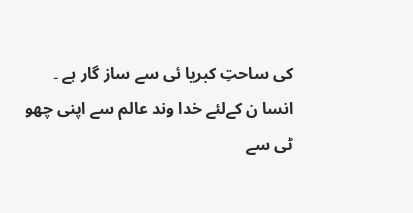کی ساحتِ کبریا ئی سے ساز گار ہے ۔
انسا ن کےلئے خدا وند عالم سے اپنی چهو ڻی سے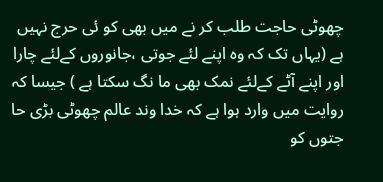چهوڻی حاجت طلب کر نے ميں بهی کو ئی حرج نہيں ہے (یہاں تک کہ وہ اپنے لئے جوتی ،جانوروں کےلئے چارا اور اپنے آڻے کےلئے نمک بهی ما نگ سکتا ہے ) جيسا کہ روایت ميں وارد ہوا ہے کہ خدا وند عالم چهوڻی بڑی حا جتوں کو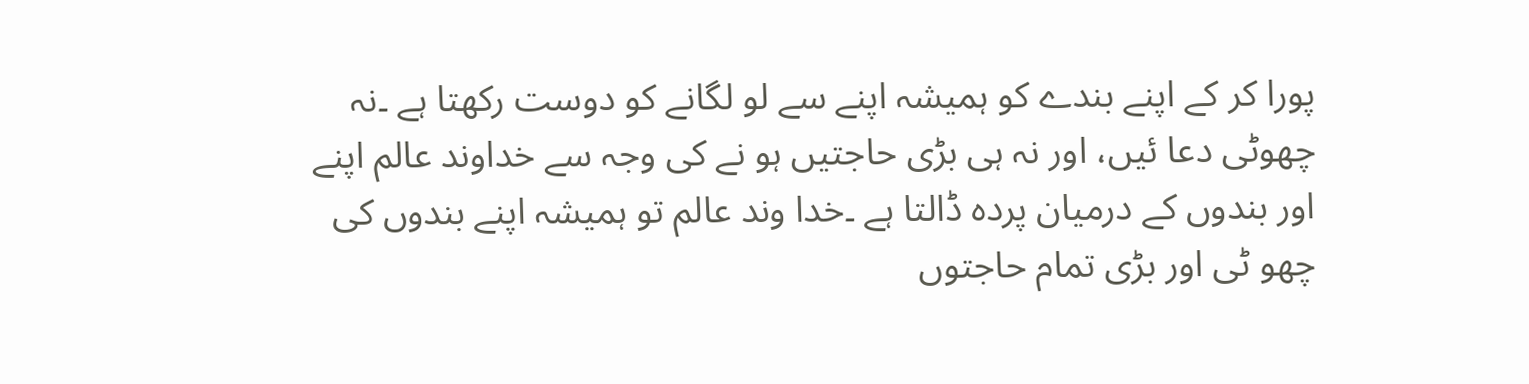پورا کر کے اپنے بندے کو ہميشہ اپنے سے لو لگانے کو دوست رکهتا ہے ۔نہ چهوڻی دعا ئيں، اور نہ ہی بڑی حاجتيں ہو نے کی وجہ سے خداوند عالم اپنے اور بندوں کے درميان پردہ ڈالتا ہے ۔خدا وند عالم تو ہميشہ اپنے بندوں کی چهو ڻی اور بڑی تمام حاجتوں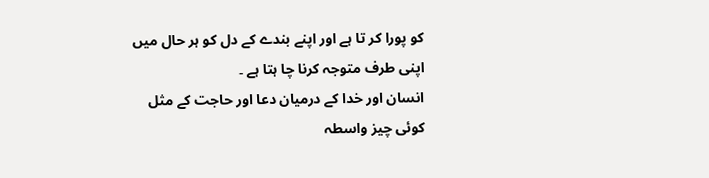کو پورا کر تا ہے اور اپنے بندے کے دل کو ہر حال ميں اپنی طرف متوجہ کرنا چا ہتا ہے ۔
انسان اور خدا کے درميان دعا اور حاجت کے مثل کوئی چيز واسطہ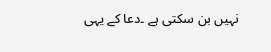نہيں بن سکتی ہے ۔دعا کے یہی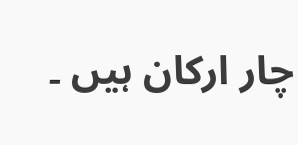چار ارکان ہيں ۔